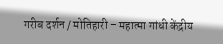गरीब दर्शन / मोतिहारी – महात्मा गांधी केंद्रीय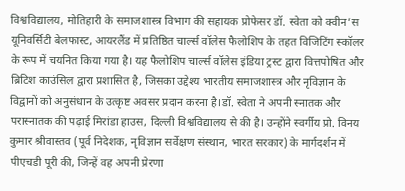विश्वविद्यालय, मोतिहारी के समाजशास्त्र विभाग की सहायक प्रोफेसर डॉ. स्वेता को क्वीन’स यूनिवर्सिटी बेलफास्ट, आयरलैंड में प्रतिष्ठित चार्ल्स वॉलेस फैलोशिप के तहत विजिटिंग स्कॉलर के रूप में चयनित किया गया है। यह फैलोशिप चार्ल्स वॉलेस इंडिया ट्रस्ट द्वारा वित्तपोषित और ब्रिटिश काउंसिल द्वारा प्रशासित है, जिसका उद्देश्य भारतीय समाजशास्त्र और नृविज्ञान के विद्वानों को अनुसंधान के उत्कृष्ट अवसर प्रदान करना है।डॉ. स्वेता ने अपनी स्नातक और परास्नातक की पढ़ाई मिरांडा हाउस, दिल्ली विश्वविद्यालय से की है। उन्होंने स्वर्गीय प्रो. विनय कुमार श्रीवास्तव (पूर्व निदेशक, नृविज्ञान सर्वेक्षण संस्थान, भारत सरकार) के मार्गदर्शन में पीएचडी पूरी की, जिन्हें वह अपनी प्रेरणा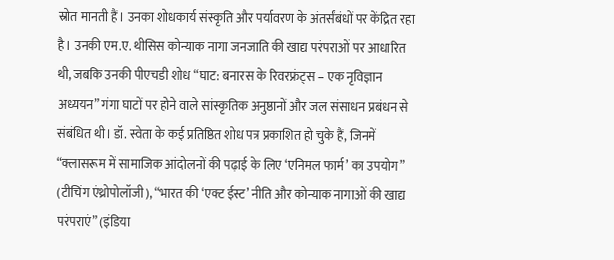स्रोत मानती हैं। उनका शोधकार्य संस्कृति और पर्यावरण के अंतर्संबंधों पर केंद्रित रहा है। उनकी एम.ए. थीसिस कोन्याक नागा जनजाति की खाद्य परंपराओं पर आधारित थी, जबकि उनकी पीएचडी शोध “घाट: बनारस के रिवरफ्रंट्स – एक नृविज्ञान अध्ययन” गंगा घाटों पर होने वाले सांस्कृतिक अनुष्ठानों और जल संसाधन प्रबंधन से संबंधित थी। डॉ. स्वेता के कई प्रतिष्ठित शोध पत्र प्रकाशित हो चुके हैं, जिनमें “क्लासरूम में सामाजिक आंदोलनों की पढ़ाई के लिए ‘एनिमल फार्म’ का उपयोग” (टीचिंग एंथ्रोपोलॉजी), “भारत की ‘एक्ट ईस्ट’ नीति और कोन्याक नागाओं की खाद्य परंपराएं” (इंडिया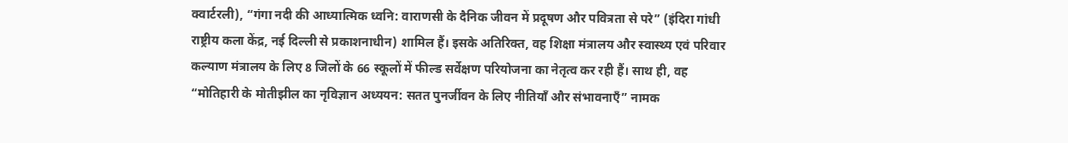क्वार्टरली), “गंगा नदी की आध्यात्मिक ध्वनि: वाराणसी के दैनिक जीवन में प्रदूषण और पवित्रता से परे” (इंदिरा गांधी राष्ट्रीय कला केंद्र, नई दिल्ली से प्रकाशनाधीन) शामिल हैं। इसके अतिरिक्त, वह शिक्षा मंत्रालय और स्वास्थ्य एवं परिवार कल्याण मंत्रालय के लिए 8 जिलों के 66 स्कूलों में फील्ड सर्वेक्षण परियोजना का नेतृत्व कर रही हैं। साथ ही, वह “मोतिहारी के मोतीझील का नृविज्ञान अध्ययन: सतत पुनर्जीवन के लिए नीतियाँ और संभावनाएँ” नामक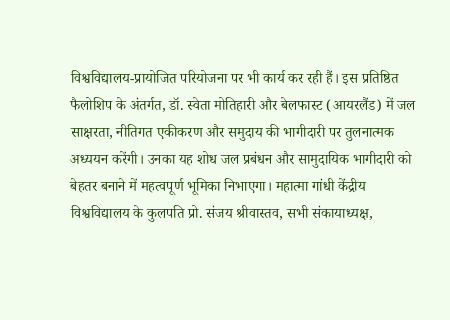विश्वविद्यालय-प्रायोजित परियोजना पर भी कार्य कर रही हैं। इस प्रतिष्ठित फैलोशिप के अंतर्गत, डॉ. स्वेता मोतिहारी और बेलफास्ट (आयरलैंड) में जल साक्षरता, नीतिगत एकीकरण और समुदाय की भागीदारी पर तुलनात्मक अध्ययन करेंगी। उनका यह शोध जल प्रबंधन और सामुदायिक भागीदारी को बेहतर बनाने में महत्वपूर्ण भूमिका निभाएगा। महात्मा गांधी केंद्रीय विश्वविद्यालय के कुलपति प्रो. संजय श्रीवास्तव, सभी संकायाध्यक्ष,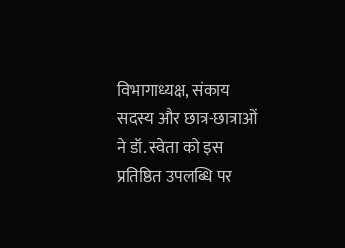विभागाध्यक्ष, संकाय सदस्य और छात्र-छात्राओं ने डॉ. स्वेता को इस प्रतिष्ठित उपलब्धि पर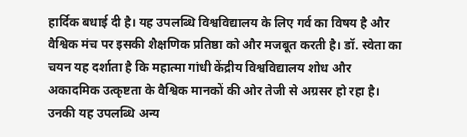हार्दिक बधाई दी है। यह उपलब्धि विश्वविद्यालय के लिए गर्व का विषय है और वैश्विक मंच पर इसकी शैक्षणिक प्रतिष्ठा को और मजबूत करती है। डॉ. स्वेता का चयन यह दर्शाता है कि महात्मा गांधी केंद्रीय विश्वविद्यालय शोध और अकादमिक उत्कृष्टता के वैश्विक मानकों की ओर तेजी से अग्रसर हो रहा है। उनकी यह उपलब्धि अन्य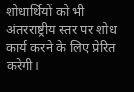शोधार्थियों को भी अंतरराष्ट्रीय स्तर पर शोध कार्य करने के लिए प्रेरित करेगी।